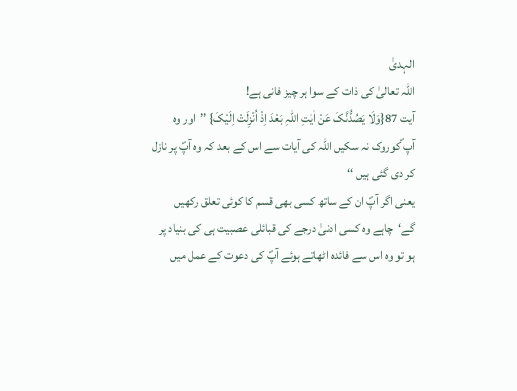الہدیٰ
اللہ تعالیٰ کی ذات کے سوا ہر چیز فانی ہے!
آیت 87{وَلَا یَصُدُّنَّکَ عَنْ اٰیٰتِ اللہِ بَعْدَ اِذْ اُنْزِلَتْ اِلَیْکَ} ’’اور وہ آپ ؐکوروک نہ سکیں اللہ کی آیات سے اس کے بعد کہ وہ آپؐ پر نازل کر دی گئی ہیں ‘‘
یعنی اگر آپؐ ان کے ساتھ کسی بھی قسم کا کوئی تعلق رکھیں گے‘چاہے وہ کسی ادنیٰ درجے کی قبائلی عصبیت ہی کی بنیاد پر ہو تو وہ اس سے فائدہ اٹھاتے ہوئے آپؐ کی دعوت کے عمل میں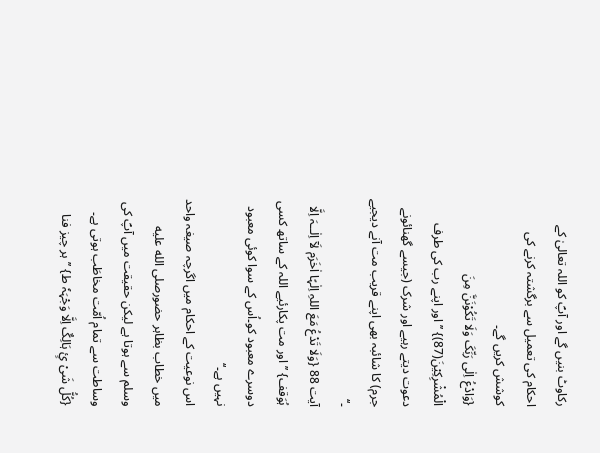رکاوٹ بنیں گے اور آپؐ کو اللہ تعالیٰ کے احکام کی تعمیل سے برگشتہ کرنے کی کوشش کریں گے۔
{وَادْعُ اِلٰی رَبِّکَ وَلَا تَکُوْنَنَّ مِنَ الْمُشْرِکِیْنَ(87)} ’’اور اپنے رب کی طرف دعوت دیتے رہیے اور شرک (جیسے گھنائونے جرم) کا شائبہ بھی اپنے قریب مت آنے دیجیے ۔‘‘
آیت 88 {وَلَا تَدْعُ مَعَ اللہِ اِلٰہًا اٰخَرَم لَآ اِلٰــہَ اِلَّا ہُوَقف} ’’اور مت پکارئیے اللہ کے ساتھ کسی دوسرے معبود کو۔اُس کے سوا کوئی معبود نہیں ہے۔‘‘
اس نوعیت کے احکام میں اگرچہ صیغہ واحد میں خطاب بظاہر حضورصلى الله عليه وسلم سے ہوتا ہے لیکن حقیقت میں آپؐ کی وساطت سے تمام اُمّت مخاطَب ہوتی ہے۔
{کُلُّ شَیْ ئٍ ہَالِکٌ اِلَّا وَجْہَہٗ ط} ’’ہر چیز فنا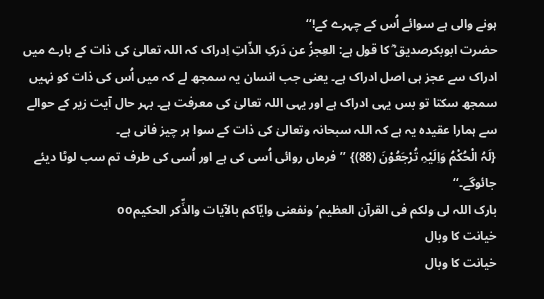ہونے والی ہے سوائے اُس کے چہرے کے!‘‘
حضرت ابوبکرصدیق ؓ کا قول ہے: العِجزُ عن دَرکِ الذّاتِ اِدراک کہ اللہ تعالیٰ کی ذات کے بارے میں ادراک سے عجز ہی اصل ادراک ہے۔ یعنی جب انسان یہ سمجھ لے کہ میں اُس کی ذات کو نہیں سمجھ سکتا تو بس یہی ادراک ہے اور یہی اللہ تعالیٰ کی معرفت ہے۔ بہر حال آیت زیر کے حوالے سے ہمارا عقیدہ یہ ہے کہ اللہ سبحانہ وتعالیٰ کی ذات کے سوا ہر چیز فانی ہے۔
{لَہُ الْحُکْمُ وَاِلَیْہِ تُرْجَعُوْنَ (88)} ’’فرماں روائی اُسی کی ہے اور اُسی کی طرف تم سب لوٹا دیئے جائوگے۔‘‘
بارک اللہ لی ولکم فی القرآن العظیم‘ ونفعنی وایّاکم بالآیات والذِّکر الحکیمoo
خیانت کا وبال
خیانت کا وبال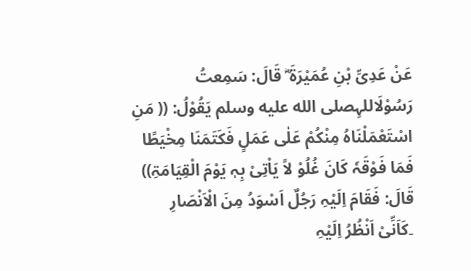عَنْ عَدِیِّ بْنِ عُمَیْرَۃَ ؓ قَالَ: سَمِعتُ رَسُوْلَاللہِصلى الله عليه وسلم یَقُوْلُ: (( مَنِ اسْتَعْمَلْنَاہُ مِنْکُمْ عَلٰی عَمَلٍ فَکَتَمَنَا مِخْیَطًا فَمَا فَوْقَہٗ کَانَ غُلُوْ لاً یَاْتِیْ بِہٖ یَوْمَ الْقِیَامَۃِ)) قَالَ: فَقَامَ اِلَیْہِ رَجُلٌ اَسْوَدُ مِنَ الْاَنْصَارِ ۔کَاَنِّیْ اَنْظُرُ اِلَیْہِ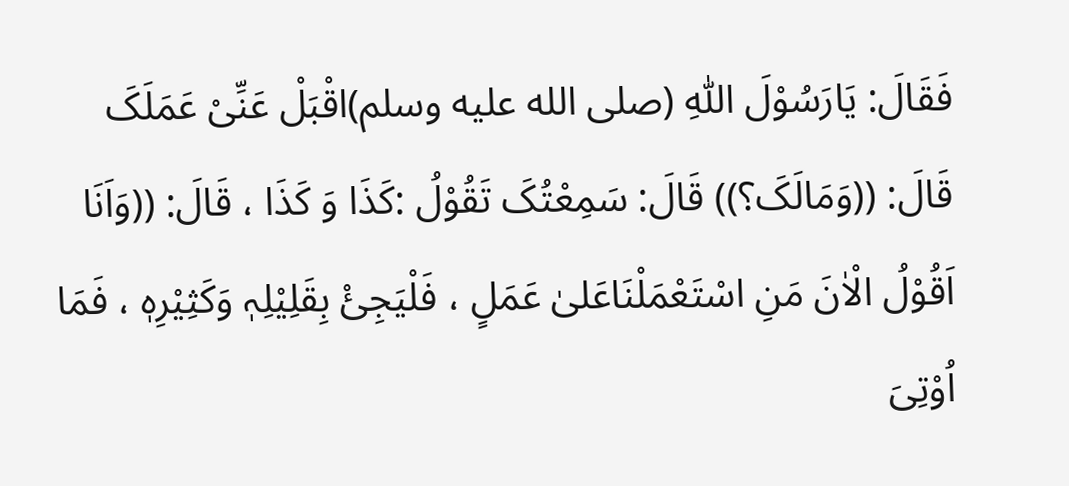فَقَالَ: یَارَسُوْلَ اللّٰہِ (صلى الله عليه وسلم)اقْبَلْ عَنِّیْ عَمَلَکَ قَالَ: ((وَمَالَکَ؟)) قَالَ: سَمِعْتُکَ تَقُوْلُ :کَذَا وَ کَذَا ، قَالَ: ((وَاَنَا اَقُوْلُ الْاٰنَ مَنِ اسْتَعْمَلْنَاعَلیٰ عَمَلٍ ، فَلْیَجِیْٔ بِقَلِیْلِہٖ وَکَثِیْرِہٖ ، فَمَا اُوْتِیَ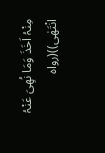مِنْہُ اَخَذَ وَمَا نُھِیَ عَنْہُ انْتَھٰی))(رواہ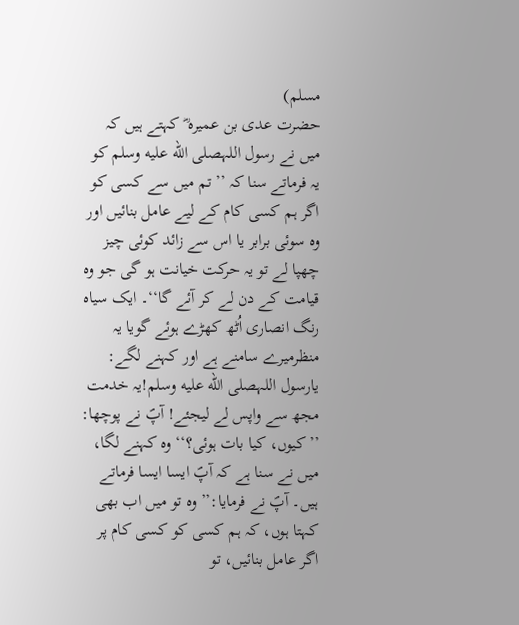مسلم)
حضرت عدی بن عمیرہ ؓ کہتے ہیں کہ میں نے رسول اللہصلى الله عليه وسلم کو یہ فرماتے سنا کہ ’’تم میں سے کسی کو اگر ہم کسی کام کے لیے عامل بنائیں اور وہ سوئی برابر یا اس سے زائد کوئی چیز چھپا لے تو یہ حرکت خیانت ہو گی جو وہ قیامت کے دن لے کر آئے گا‘‘۔ ایک سیاہ رنگ انصاری اُٹھ کھڑے ہوئے گویا یہ منظرمیرے سامنے ہے اور کہنے لگے: یارسول اللہصلى الله عليه وسلم!یہ خدمت مجھ سے واپس لے لیجئے! آپؐ نے پوچھا: ’’کیوں، کیا بات ہوئی؟‘‘ وہ کہنے لگا، میں نے سنا ہے کہ آپؐ ایسا ایسا فرماتے ہیں۔ آپؐ نے فرمایا:’’ وہ تو میں اب بھی کہتا ہوں، کہ ہم کسی کو کسی کام پر اگر عامل بنائیں، تو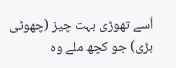اُسے تھوڑی بہت چیز (چھوٹی بڑی) جو کچھ ملے وہ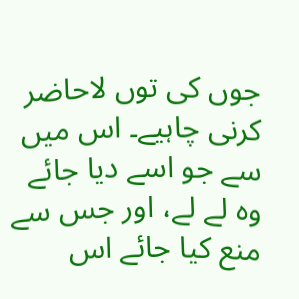جوں کی توں لاحاضر کرنی چاہیے۔ اس میں سے جو اسے دیا جائے وہ لے لے، اور جس سے منع کیا جائے اس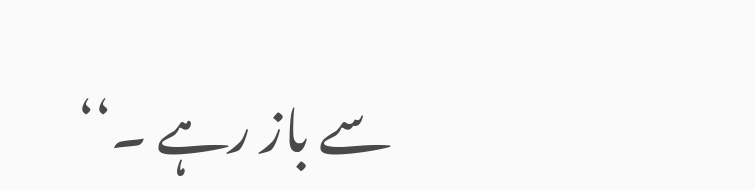سے باز رہے ۔‘‘